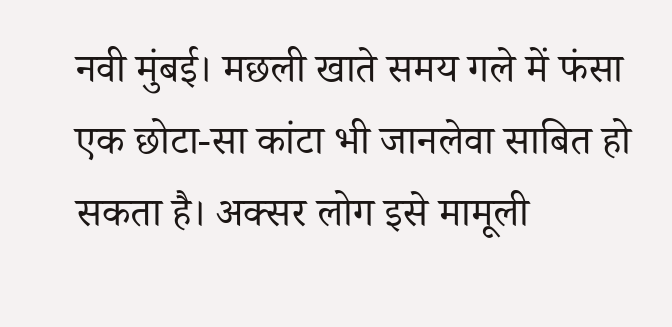नवी मुंबई। मछली खाते समय गले में फंसा एक छोटा-सा कांटा भी जानलेवा साबित हो सकता है। अक्सर लोग इसे मामूली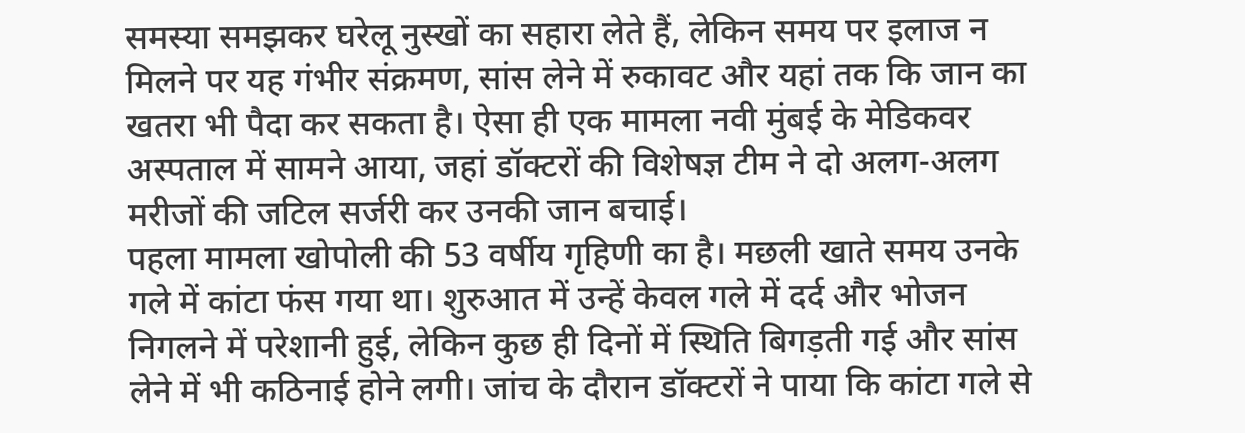समस्या समझकर घरेलू नुस्खों का सहारा लेते हैं, लेकिन समय पर इलाज न मिलने पर यह गंभीर संक्रमण, सांस लेने में रुकावट और यहां तक कि जान का खतरा भी पैदा कर सकता है। ऐसा ही एक मामला नवी मुंबई के मेडिकवर अस्पताल में सामने आया, जहां डॉक्टरों की विशेषज्ञ टीम ने दो अलग-अलग मरीजों की जटिल सर्जरी कर उनकी जान बचाई।
पहला मामला खोपोली की 53 वर्षीय गृहिणी का है। मछली खाते समय उनके गले में कांटा फंस गया था। शुरुआत में उन्हें केवल गले में दर्द और भोजन निगलने में परेशानी हुई, लेकिन कुछ ही दिनों में स्थिति बिगड़ती गई और सांस लेने में भी कठिनाई होने लगी। जांच के दौरान डॉक्टरों ने पाया कि कांटा गले से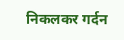निकलकर गर्दन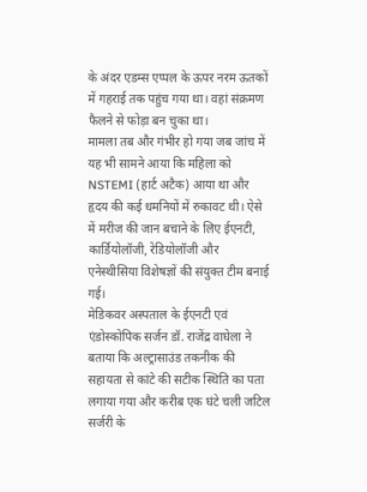के अंदर एडम्स एप्पल के ऊपर नरम ऊतकों में गहराई तक पहुंच गया था। वहां संक्रमण फैलने से फोड़ा बन चुका था।
मामला तब और गंभीर हो गया जब जांच में यह भी सामने आया कि महिला को NSTEMI (हार्ट अटैक) आया था और हृदय की कई धमनियों में रुकावट थी। ऐसे में मरीज की जान बचाने के लिए ईएनटी, कार्डियोलॉजी, रेडियोलॉजी और एनेस्थीसिया विशेषज्ञों की संयुक्त टीम बनाई गई।
मेडिकवर अस्पताल के ईएनटी एवं एंडोस्कोपिक सर्जन डॉ. राजेंद्र वाघेला ने बताया कि अल्ट्रासाउंड तकनीक की सहायता से कांटे की सटीक स्थिति का पता लगाया गया और करीब एक घंटे चली जटिल सर्जरी के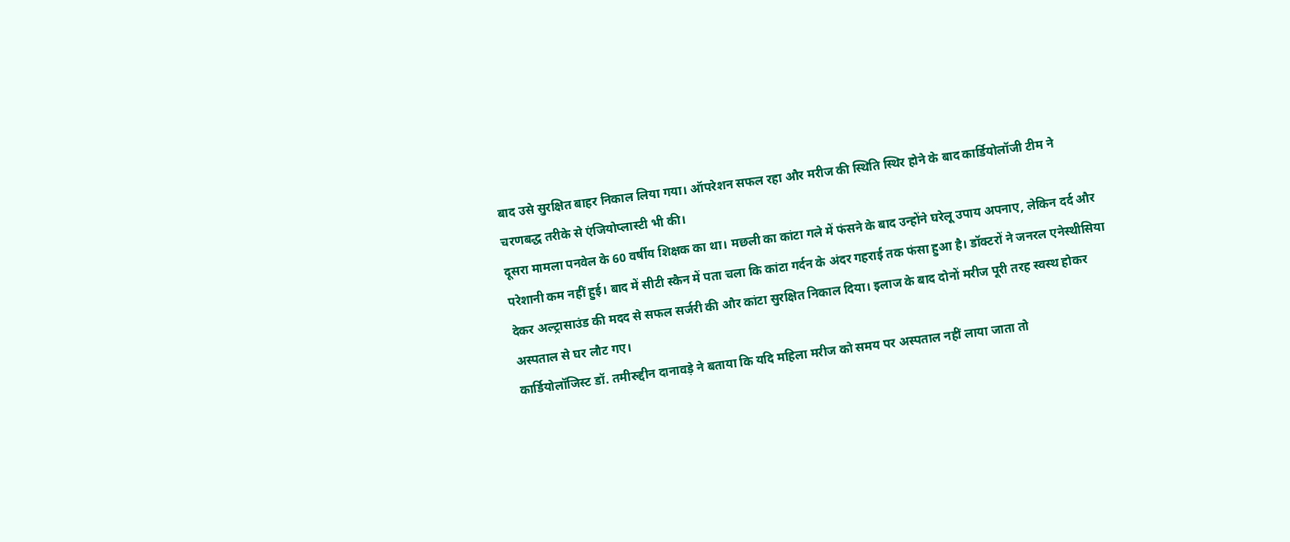बाद उसे सुरक्षित बाहर निकाल लिया गया। ऑपरेशन सफल रहा और मरीज की स्थिति स्थिर होने के बाद कार्डियोलॉजी टीम ने चरणबद्ध तरीके से एंजियोप्लास्टी भी की।
दूसरा मामला पनवेल के 60 वर्षीय शिक्षक का था। मछली का कांटा गले में फंसने के बाद उन्होंने घरेलू उपाय अपनाए, लेकिन दर्द और परेशानी कम नहीं हुई। बाद में सीटी स्कैन में पता चला कि कांटा गर्दन के अंदर गहराई तक फंसा हुआ है। डॉक्टरों ने जनरल एनेस्थीसिया देकर अल्ट्रासाउंड की मदद से सफल सर्जरी की और कांटा सुरक्षित निकाल दिया। इलाज के बाद दोनों मरीज पूरी तरह स्वस्थ होकर अस्पताल से घर लौट गए।
कार्डियोलॉजिस्ट डॉ. तमीरुद्दीन दानावड़े ने बताया कि यदि महिला मरीज को समय पर अस्पताल नहीं लाया जाता तो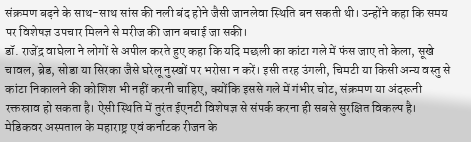संक्रमण बढ़ने के साथ-साथ सांस की नली बंद होने जैसी जानलेवा स्थिति बन सकती थी। उन्होंने कहा कि समय पर विशेषज्ञ उपचार मिलने से मरीज की जान बचाई जा सकी।
डॉ. राजेंद्र वाघेला ने लोगों से अपील करते हुए कहा कि यदि मछली का कांटा गले में फंस जाए तो केला, सूखे चावल, ब्रेड, सोडा या सिरका जैसे घरेलू नुस्खों पर भरोसा न करें। इसी तरह उंगली, चिमटी या किसी अन्य वस्तु से कांटा निकालने की कोशिश भी नहीं करनी चाहिए, क्योंकि इससे गले में गंभीर चोट, संक्रमण या अंदरूनी रक्तस्राव हो सकता है। ऐसी स्थिति में तुरंत ईएनटी विशेषज्ञ से संपर्क करना ही सबसे सुरक्षित विकल्प है।
मेडिकवर अस्पताल के महाराष्ट्र एवं कर्नाटक रीजन के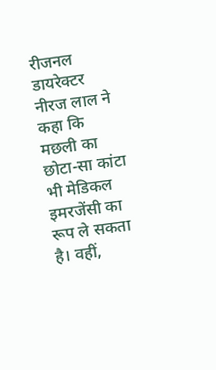रीजनल डायरेक्टर नीरज लाल ने कहा कि मछली का छोटा-सा कांटा भी मेडिकल इमरजेंसी का रूप ले सकता है। वहीं,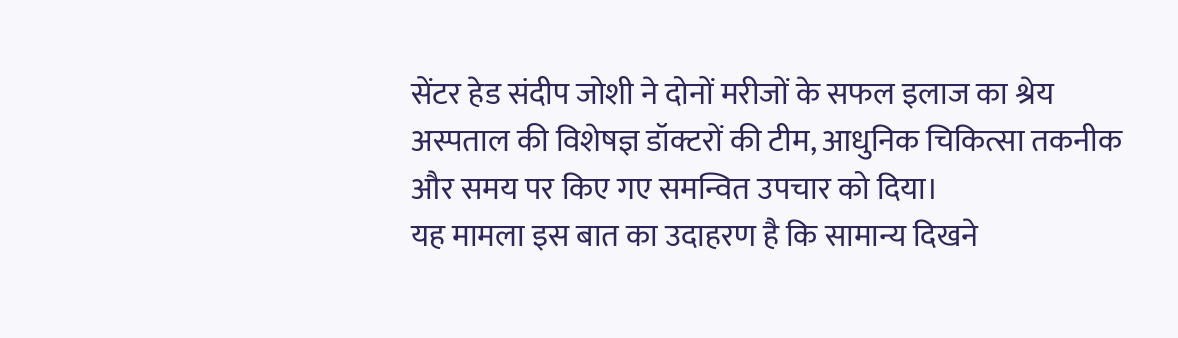सेंटर हेड संदीप जोशी ने दोनों मरीजों के सफल इलाज का श्रेय अस्पताल की विशेषज्ञ डॉक्टरों की टीम, आधुनिक चिकित्सा तकनीक और समय पर किए गए समन्वित उपचार को दिया।
यह मामला इस बात का उदाहरण है कि सामान्य दिखने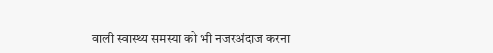वाली स्वास्थ्य समस्या को भी नजरअंदाज करना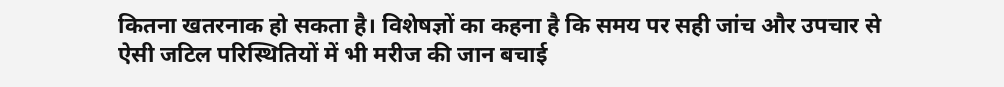कितना खतरनाक हो सकता है। विशेषज्ञों का कहना है कि समय पर सही जांच और उपचार से ऐसी जटिल परिस्थितियों में भी मरीज की जान बचाई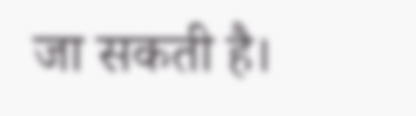जा सकती है।